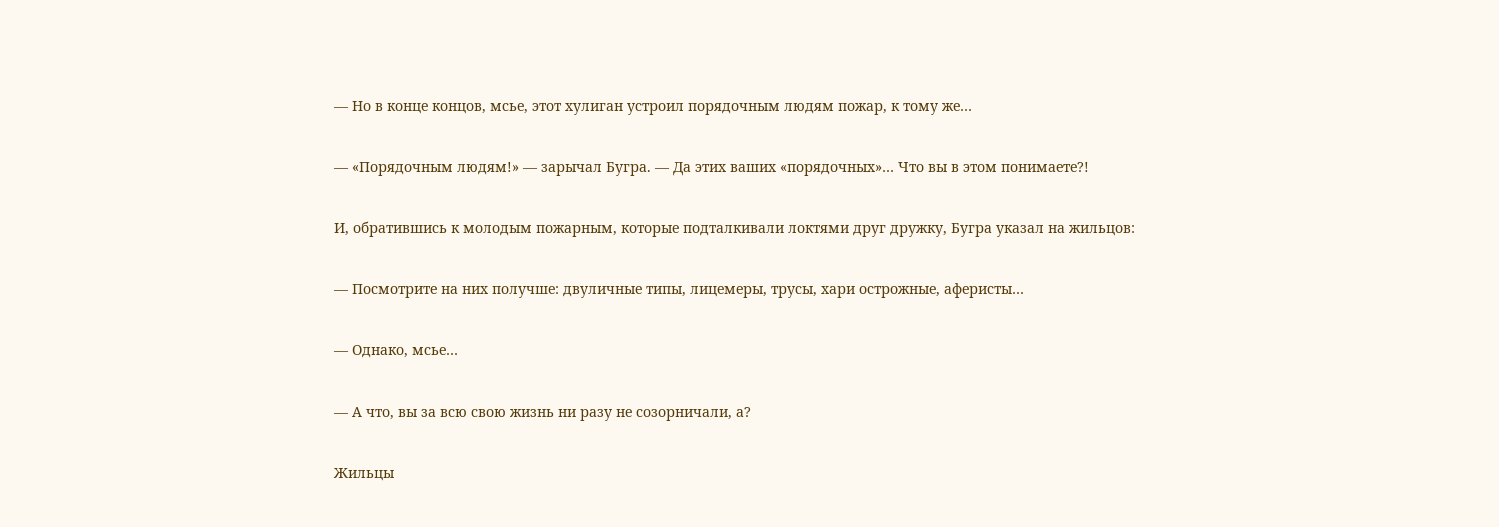— Но в конце концов, мсье, этот хулиган устроил порядочным людям пожар, к тому же…

— «Порядочным людям!» — зарычал Бугра. — Да этих ваших «порядочных»… Что вы в этом понимаете?!

И, обратившись к молодым пожарным, которые подталкивали локтями друг дружку, Бугра указал на жильцов:

— Посмотрите на них получше: двуличные типы, лицемеры, трусы, хари острожные, аферисты…

— Однако, мсье…

— А что, вы за всю свою жизнь ни разу не созорничали, а?

Жильцы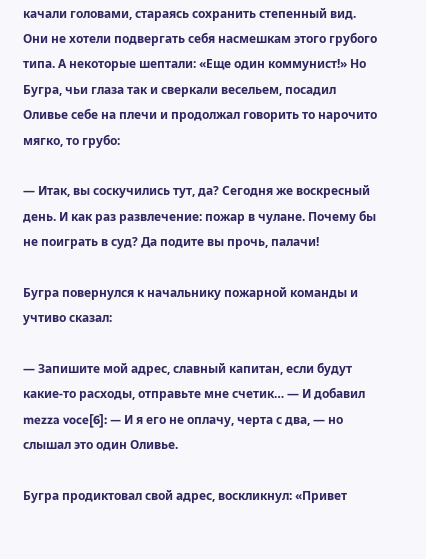качали головами, стараясь сохранить степенный вид. Они не хотели подвергать себя насмешкам этого грубого типа. А некоторые шептали: «Еще один коммунист!» Но Бугра, чьи глаза так и сверкали весельем, посадил Оливье себе на плечи и продолжал говорить то нарочито мягко, то грубо:

— Итак, вы соскучились тут, да? Сегодня же воскресный день. И как раз развлечение: пожар в чулане. Почему бы не поиграть в суд? Да подите вы прочь, палачи!

Бугра повернулся к начальнику пожарной команды и учтиво сказал:

— Запишите мой адрес, славный капитан, если будут какие-то расходы, отправьте мне счетик… — И добавил mezza voce[6]: — И я его не оплачу, черта с два, — но слышал это один Оливье.

Бугра продиктовал свой адрес, воскликнул: «Привет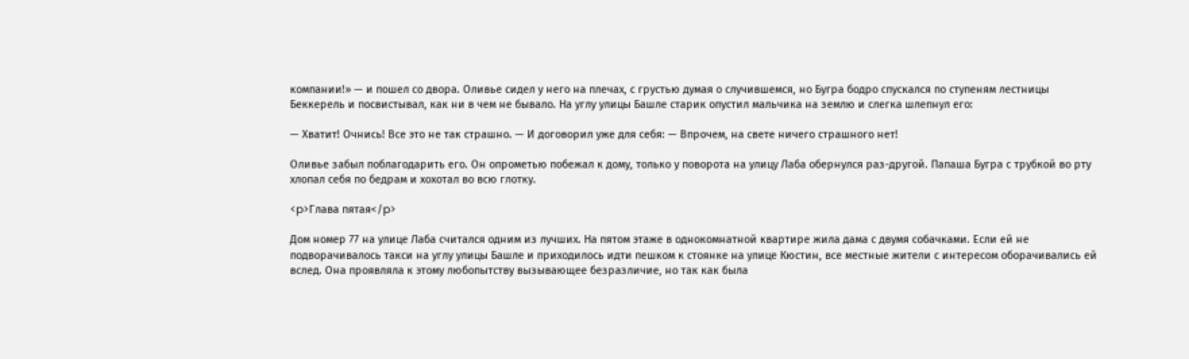компании!» — и пошел со двора. Оливье сидел у него на плечах, с грустью думая о случившемся, но Бугра бодро спускался по ступеням лестницы Беккерель и посвистывал, как ни в чем не бывало. На углу улицы Башле старик опустил мальчика на землю и слегка шлепнул его:

— Хватит! Очнись! Все это не так страшно. — И договорил уже для себя: — Впрочем, на свете ничего страшного нет!

Оливье забыл поблагодарить его. Он опрометью побежал к дому, только у поворота на улицу Лаба обернулся раз-другой. Папаша Бугра с трубкой во рту хлопал себя по бедрам и хохотал во всю глотку.

<p>Глава пятая</p>

Дом номер 77 на улице Лаба считался одним из лучших. На пятом этаже в однокомнатной квартире жила дама с двумя собачками. Если ей не подворачивалось такси на углу улицы Башле и приходилось идти пешком к стоянке на улице Кюстин, все местные жители с интересом оборачивались ей вслед. Она проявляла к этому любопытству вызывающее безразличие, но так как была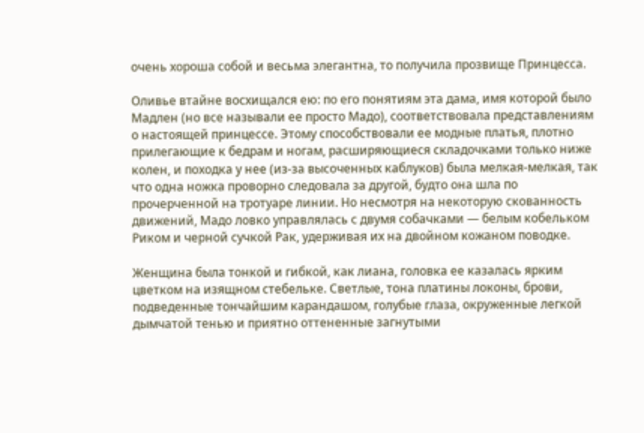очень хороша собой и весьма элегантна, то получила прозвище Принцесса.

Оливье втайне восхищался ею: по его понятиям эта дама, имя которой было Мадлен (но все называли ее просто Мадо), соответствовала представлениям о настоящей принцессе. Этому способствовали ее модные платья, плотно прилегающие к бедрам и ногам, расширяющиеся складочками только ниже колен, и походка у нее (из-за высоченных каблуков) была мелкая-мелкая, так что одна ножка проворно следовала за другой, будто она шла по прочерченной на тротуаре линии. Но несмотря на некоторую скованность движений, Мадо ловко управлялась с двумя собачками — белым кобельком Риком и черной сучкой Рак, удерживая их на двойном кожаном поводке.

Женщина была тонкой и гибкой, как лиана, головка ее казалась ярким цветком на изящном стебельке. Светлые, тона платины локоны, брови, подведенные тончайшим карандашом, голубые глаза, окруженные легкой дымчатой тенью и приятно оттененные загнутыми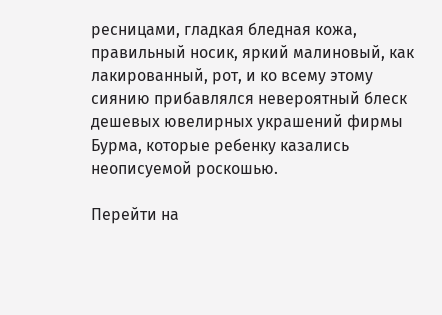ресницами, гладкая бледная кожа, правильный носик, яркий малиновый, как лакированный, рот, и ко всему этому сиянию прибавлялся невероятный блеск дешевых ювелирных украшений фирмы Бурма, которые ребенку казались неописуемой роскошью.

Перейти на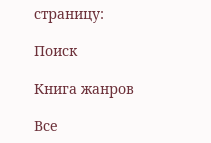страницу:

Поиск

Книга жанров

Все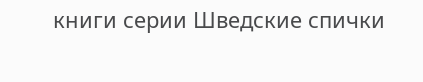книги серии Шведские спички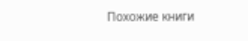Похожие книги